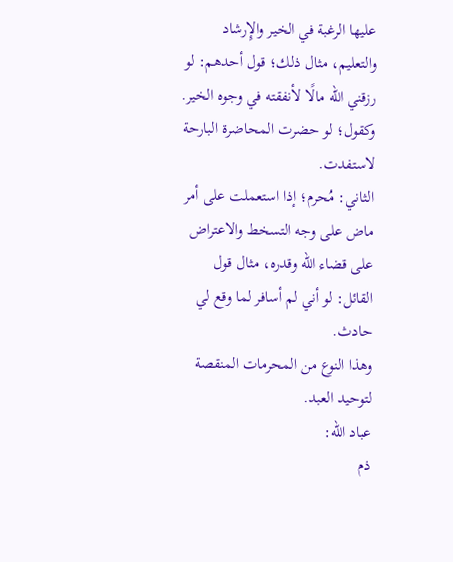عليها الرغبة في الخير والإِرشاد والتعليم، مثال ذلك؛ قول أحدهم: لو رزقني الله مالًا لأنفقته في وجوه الخير.
وكقول؛ لو حضرت المحاضرة البارحة لاستفدت.
الثاني: مُحرم؛ إذا استعملت على أمر ماض على وجه التسخط والاعتراض على قضاء الله وقدره، مثال قول القائل: لو أني لم أسافر لما وقع لي حادث.
وهذا النوع من المحرمات المنقصة لتوحيد العبد.
عباد الله:
ذم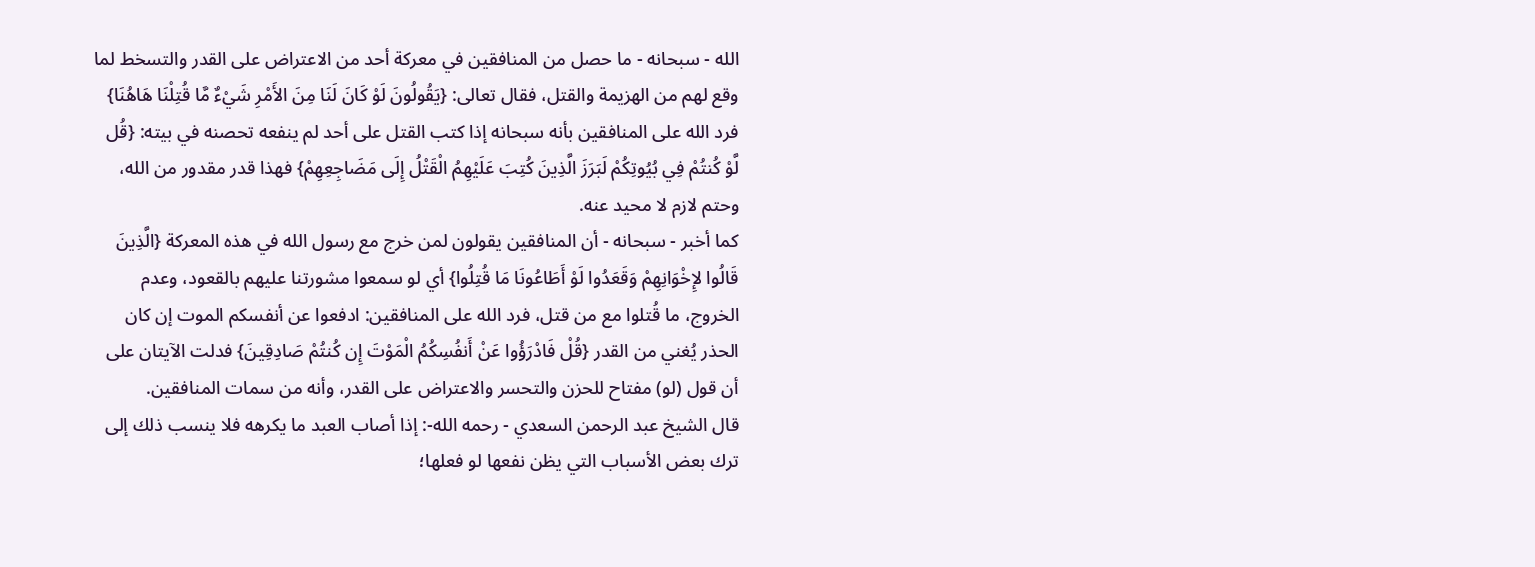الله - سبحانه - ما حصل من المنافقين في معركة أحد من الاعتراض على القدر والتسخط لما وقع لهم من الهزيمة والقتل، فقال تعالى: {يَقُولُونَ لَوْ كَانَ لَنَا مِنَ الأَمْرِ شَيْءٌ مَّا قُتِلْنَا هَاهُنَا} فرد الله على المنافقين بأنه سبحانه إذا كتب القتل على أحد لم ينفعه تحصنه في بيته: {قُل لَّوْ كُنتُمْ فِي بُيُوتِكُمْ لَبَرَزَ الَّذِينَ كُتِبَ عَلَيْهِمُ الْقَتْلُ إِلَى مَضَاجِعِهِمْ} فهذا قدر مقدور من الله، وحتم لازم لا محيد عنه.
كما أخبر - سبحانه - أن المنافقين يقولون لمن خرج مع رسول الله في هذه المعركة {الَّذِينَ قَالُوا لإِخْوَانِهِمْ وَقَعَدُوا لَوْ أَطَاعُونَا مَا قُتِلُوا} أي لو سمعوا مشورتنا عليهم بالقعود، وعدم الخروج، ما قُتلوا مع من قتل، فرد الله على المنافقين: ادفعوا عن أنفسكم الموت إن كان الحذر يُغني من القدر {قُلْ فَادْرَؤُوا عَنْ أَنفُسِكُمُ الْمَوْتَ إِن كُنتُمْ صَادِقِينَ} فدلت الآيتان على أن قول (لو) مفتاح للحزن والتحسر والاعتراض على القدر، وأنه من سمات المنافقين.
قال الشيخ عبد الرحمن السعدي - رحمه الله-: إذا أصاب العبد ما يكرهه فلا ينسب ذلك إلى ترك بعض الأسباب التي يظن نفعها لو فعلها؛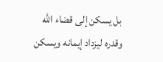بل يسكن إلى قضاء الله وقدره ليزداد إيمانه ويسكن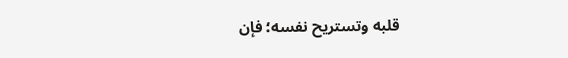قلبه وتستريح نفسه؛ فإن